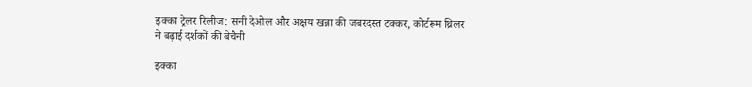इक्का ट्रेलर रिलीज: सनी देओल और अक्षय खन्ना की जबरदस्त टक्कर, कोर्टरूम थ्रिलर ने बढ़ाई दर्शकों की बेचैनी

इक्का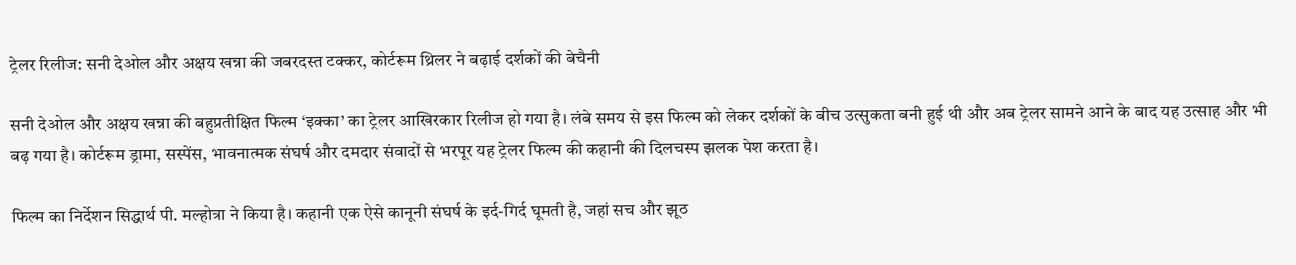ट्रेलर रिलीज: सनी देओल और अक्षय खन्ना की जबरदस्त टक्कर, कोर्टरूम थ्रिलर ने बढ़ाई दर्शकों की बेचैनी

सनी देओल और अक्षय खन्ना की बहुप्रतीक्षित फिल्म ‘इक्का’ का ट्रेलर आखिरकार रिलीज हो गया है। लंबे समय से इस फिल्म को लेकर दर्शकों के बीच उत्सुकता बनी हुई थी और अब ट्रेलर सामने आने के बाद यह उत्साह और भी बढ़ गया है। कोर्टरूम ड्रामा, सस्पेंस, भावनात्मक संघर्ष और दमदार संवादों से भरपूर यह ट्रेलर फिल्म की कहानी की दिलचस्प झलक पेश करता है।

फिल्म का निर्देशन सिद्धार्थ पी. मल्होत्रा ने किया है। कहानी एक ऐसे कानूनी संघर्ष के इर्द-गिर्द घूमती है, जहां सच और झूठ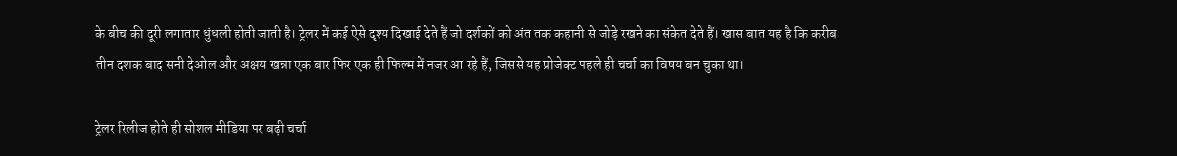के बीच की दूरी लगातार धुंधली होती जाती है। ट्रेलर में कई ऐसे दृश्य दिखाई देते हैं जो दर्शकों को अंत तक कहानी से जोड़े रखने का संकेत देते हैं। खास बात यह है कि करीब तीन दशक बाद सनी देओल और अक्षय खन्ना एक बार फिर एक ही फिल्म में नजर आ रहे हैं, जिससे यह प्रोजेक्ट पहले ही चर्चा का विषय बन चुका था।

ट्रेलर रिलीज होते ही सोशल मीडिया पर बढ़ी चर्चा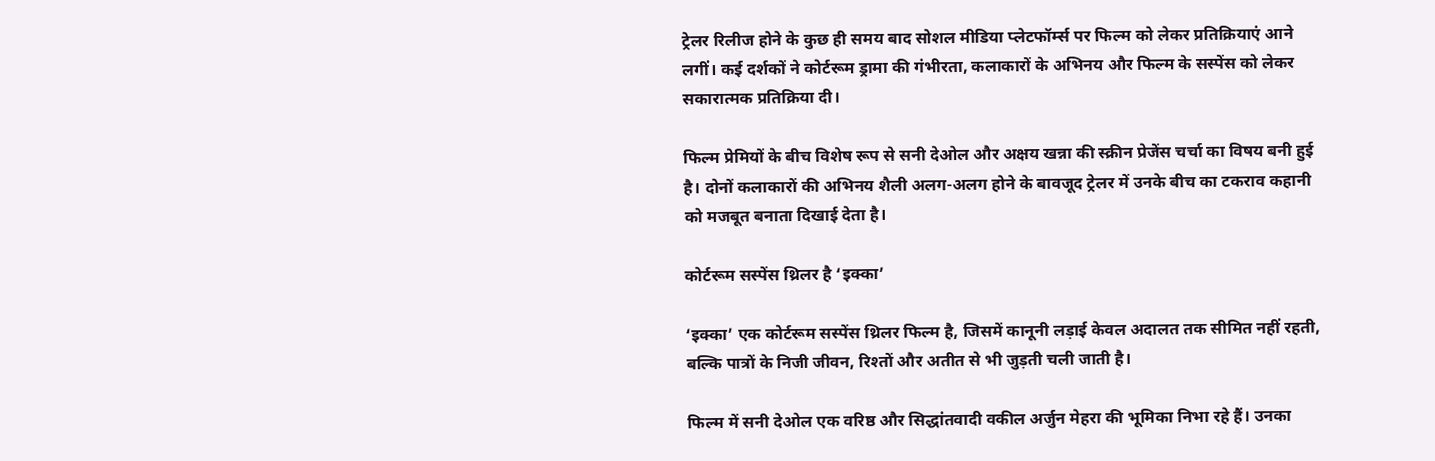ट्रेलर रिलीज होने के कुछ ही समय बाद सोशल मीडिया प्लेटफॉर्म्स पर फिल्म को लेकर प्रतिक्रियाएं आने लगीं। कई दर्शकों ने कोर्टरूम ड्रामा की गंभीरता, कलाकारों के अभिनय और फिल्म के सस्पेंस को लेकर सकारात्मक प्रतिक्रिया दी।

फिल्म प्रेमियों के बीच विशेष रूप से सनी देओल और अक्षय खन्ना की स्क्रीन प्रेजेंस चर्चा का विषय बनी हुई है। दोनों कलाकारों की अभिनय शैली अलग-अलग होने के बावजूद ट्रेलर में उनके बीच का टकराव कहानी को मजबूत बनाता दिखाई देता है।

कोर्टरूम सस्पेंस थ्रिलर है ‘इक्का’

‘इक्का’ एक कोर्टरूम सस्पेंस थ्रिलर फिल्म है, जिसमें कानूनी लड़ाई केवल अदालत तक सीमित नहीं रहती, बल्कि पात्रों के निजी जीवन, रिश्तों और अतीत से भी जुड़ती चली जाती है।

फिल्म में सनी देओल एक वरिष्ठ और सिद्धांतवादी वकील अर्जुन मेहरा की भूमिका निभा रहे हैं। उनका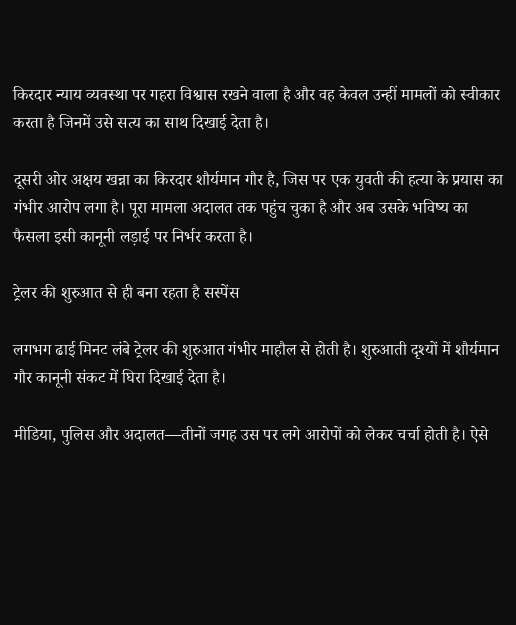किरदार न्याय व्यवस्था पर गहरा विश्वास रखने वाला है और वह केवल उन्हीं मामलों को स्वीकार करता है जिनमें उसे सत्य का साथ दिखाई देता है।

दूसरी ओर अक्षय खन्ना का किरदार शौर्यमान गौर है, जिस पर एक युवती की हत्या के प्रयास का गंभीर आरोप लगा है। पूरा मामला अदालत तक पहुंच चुका है और अब उसके भविष्य का फैसला इसी कानूनी लड़ाई पर निर्भर करता है।

ट्रेलर की शुरुआत से ही बना रहता है सस्पेंस

लगभग ढाई मिनट लंबे ट्रेलर की शुरुआत गंभीर माहौल से होती है। शुरुआती दृश्यों में शौर्यमान गौर कानूनी संकट में घिरा दिखाई देता है।

मीडिया, पुलिस और अदालत—तीनों जगह उस पर लगे आरोपों को लेकर चर्चा होती है। ऐसे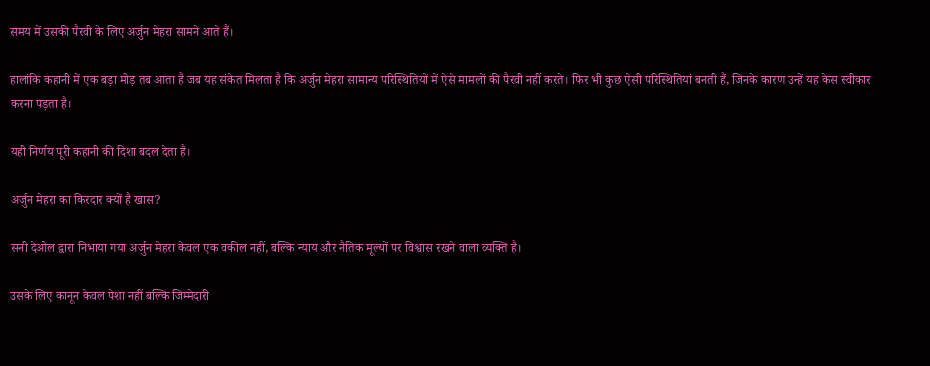समय में उसकी पैरवी के लिए अर्जुन मेहरा सामने आते हैं।

हालांकि कहानी में एक बड़ा मोड़ तब आता है जब यह संकेत मिलता है कि अर्जुन मेहरा सामान्य परिस्थितियों में ऐसे मामलों की पैरवी नहीं करते। फिर भी कुछ ऐसी परिस्थितियां बनती हैं, जिनके कारण उन्हें यह केस स्वीकार करना पड़ता है।

यही निर्णय पूरी कहानी की दिशा बदल देता है।

अर्जुन मेहरा का किरदार क्यों है खास?

सनी देओल द्वारा निभाया गया अर्जुन मेहरा केवल एक वकील नहीं, बल्कि न्याय और नैतिक मूल्यों पर विश्वास रखने वाला व्यक्ति है।

उसके लिए कानून केवल पेशा नहीं बल्कि जिम्मेदारी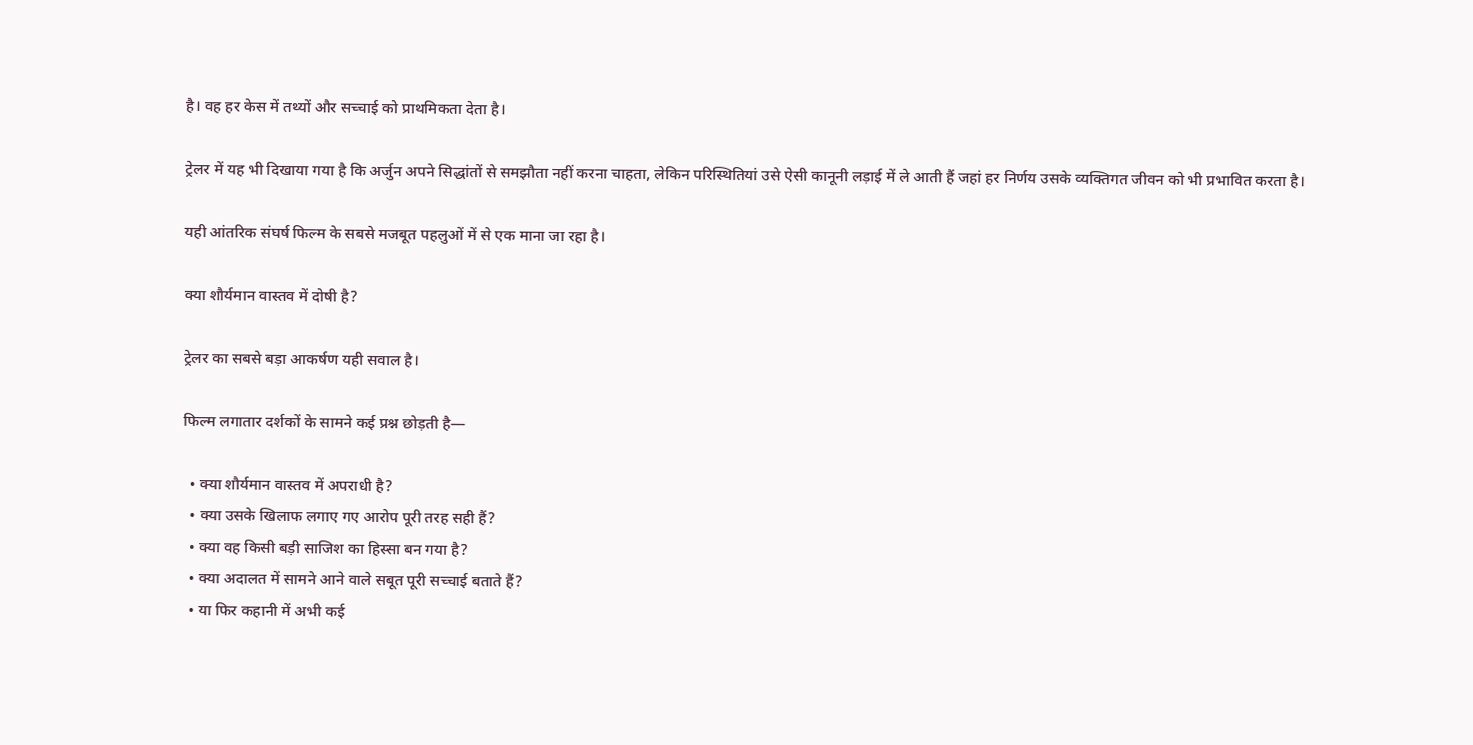है। वह हर केस में तथ्यों और सच्चाई को प्राथमिकता देता है।

ट्रेलर में यह भी दिखाया गया है कि अर्जुन अपने सिद्धांतों से समझौता नहीं करना चाहता, लेकिन परिस्थितियां उसे ऐसी कानूनी लड़ाई में ले आती हैं जहां हर निर्णय उसके व्यक्तिगत जीवन को भी प्रभावित करता है।

यही आंतरिक संघर्ष फिल्म के सबसे मजबूत पहलुओं में से एक माना जा रहा है।

क्या शौर्यमान वास्तव में दोषी है?

ट्रेलर का सबसे बड़ा आकर्षण यही सवाल है।

फिल्म लगातार दर्शकों के सामने कई प्रश्न छोड़ती है—

  • क्या शौर्यमान वास्तव में अपराधी है?
  • क्या उसके खिलाफ लगाए गए आरोप पूरी तरह सही हैं?
  • क्या वह किसी बड़ी साजिश का हिस्सा बन गया है?
  • क्या अदालत में सामने आने वाले सबूत पूरी सच्चाई बताते हैं?
  • या फिर कहानी में अभी कई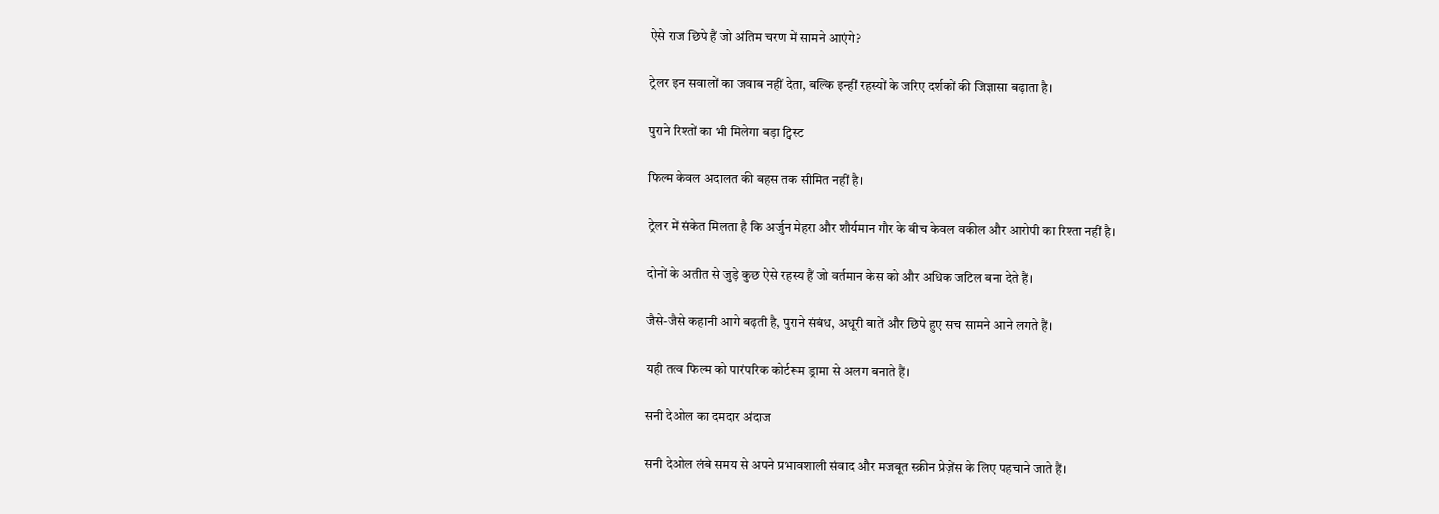ऐसे राज छिपे हैं जो अंतिम चरण में सामने आएंगे?

ट्रेलर इन सवालों का जवाब नहीं देता, बल्कि इन्हीं रहस्यों के जरिए दर्शकों की जिज्ञासा बढ़ाता है।

पुराने रिश्तों का भी मिलेगा बड़ा ट्विस्ट

फिल्म केवल अदालत की बहस तक सीमित नहीं है।

ट्रेलर में संकेत मिलता है कि अर्जुन मेहरा और शौर्यमान गौर के बीच केवल वकील और आरोपी का रिश्ता नहीं है।

दोनों के अतीत से जुड़े कुछ ऐसे रहस्य हैं जो वर्तमान केस को और अधिक जटिल बना देते हैं।

जैसे-जैसे कहानी आगे बढ़ती है, पुराने संबंध, अधूरी बातें और छिपे हुए सच सामने आने लगते हैं।

यही तत्व फिल्म को पारंपरिक कोर्टरूम ड्रामा से अलग बनाते हैं।

सनी देओल का दमदार अंदाज

सनी देओल लंबे समय से अपने प्रभावशाली संवाद और मजबूत स्क्रीन प्रेज़ेंस के लिए पहचाने जाते हैं।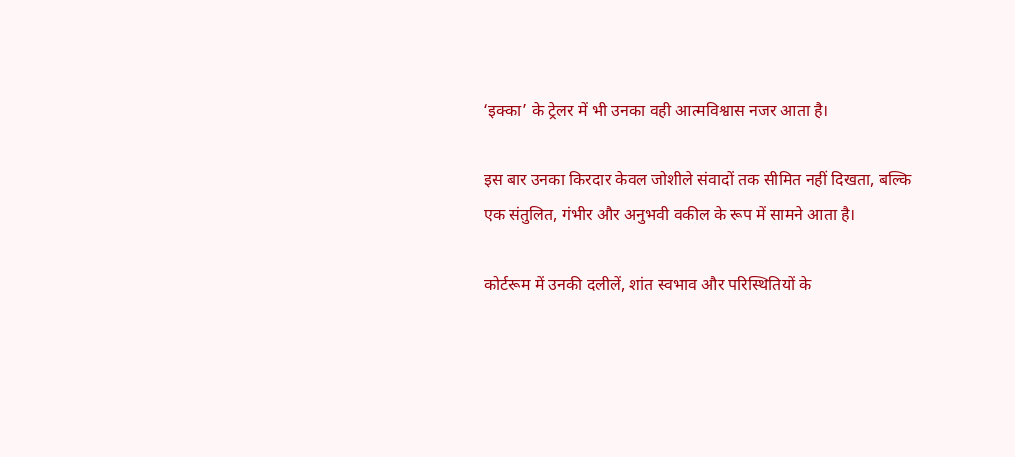‘इक्का’ के ट्रेलर में भी उनका वही आत्मविश्वास नजर आता है।

इस बार उनका किरदार केवल जोशीले संवादों तक सीमित नहीं दिखता, बल्कि एक संतुलित, गंभीर और अनुभवी वकील के रूप में सामने आता है।

कोर्टरूम में उनकी दलीलें, शांत स्वभाव और परिस्थितियों के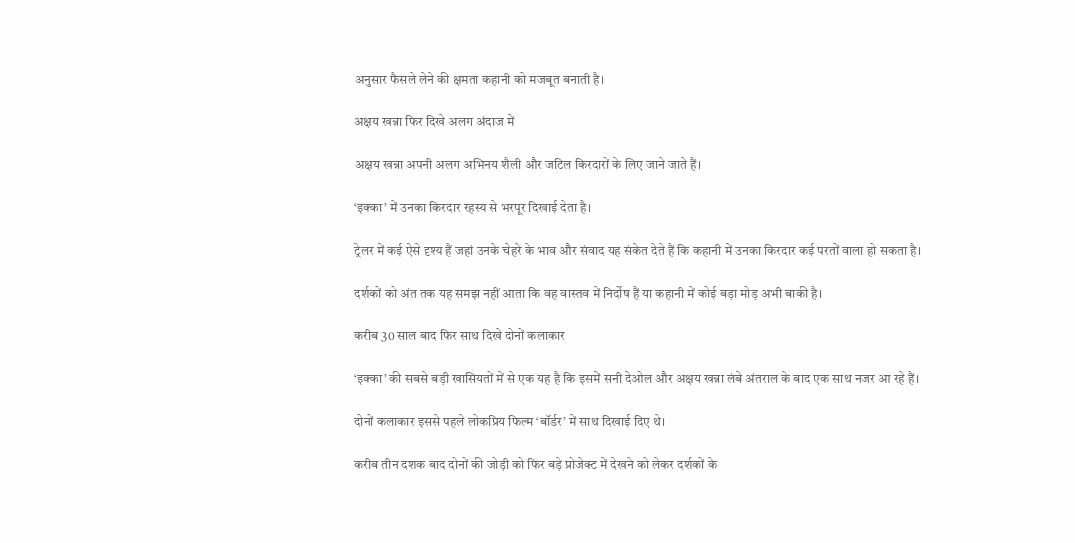अनुसार फैसले लेने की क्षमता कहानी को मजबूत बनाती है।

अक्षय खन्ना फिर दिखे अलग अंदाज में

अक्षय खन्ना अपनी अलग अभिनय शैली और जटिल किरदारों के लिए जाने जाते हैं।

‘इक्का’ में उनका किरदार रहस्य से भरपूर दिखाई देता है।

ट्रेलर में कई ऐसे दृश्य हैं जहां उनके चेहरे के भाव और संवाद यह संकेत देते हैं कि कहानी में उनका किरदार कई परतों वाला हो सकता है।

दर्शकों को अंत तक यह समझ नहीं आता कि वह वास्तव में निर्दोष हैं या कहानी में कोई बड़ा मोड़ अभी बाकी है।

करीब 30 साल बाद फिर साथ दिखे दोनों कलाकार

‘इक्का’ की सबसे बड़ी खासियतों में से एक यह है कि इसमें सनी देओल और अक्षय खन्ना लंबे अंतराल के बाद एक साथ नजर आ रहे हैं।

दोनों कलाकार इससे पहले लोकप्रिय फिल्म ‘बॉर्डर’ में साथ दिखाई दिए थे।

करीब तीन दशक बाद दोनों की जोड़ी को फिर बड़े प्रोजेक्ट में देखने को लेकर दर्शकों के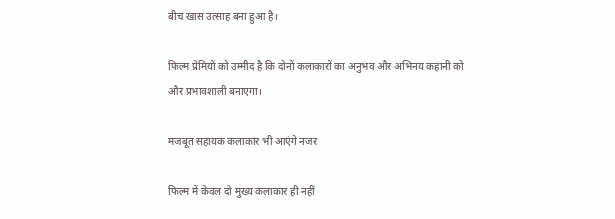बीच खास उत्साह बना हुआ है।

फिल्म प्रेमियों को उम्मीद है कि दोनों कलाकारों का अनुभव और अभिनय कहानी को और प्रभावशाली बनाएगा।

मजबूत सहायक कलाकार भी आएंगे नजर

फिल्म में केवल दो मुख्य कलाकार ही नहीं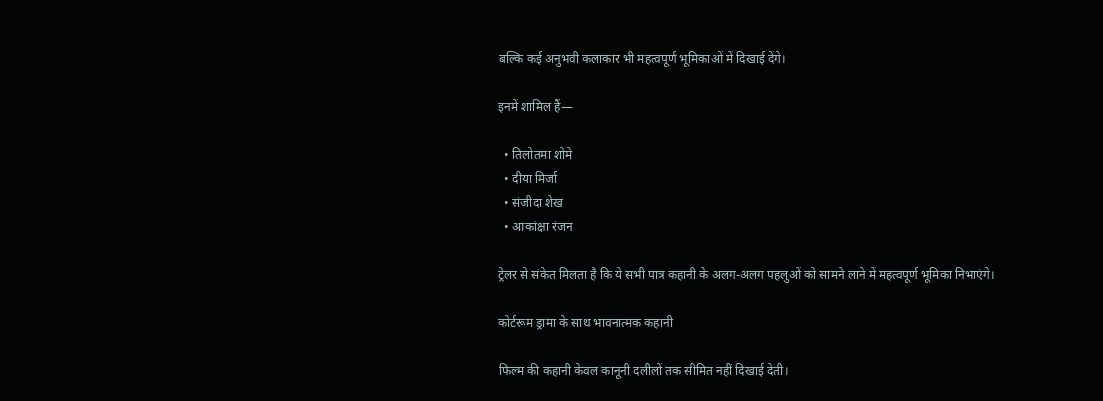बल्कि कई अनुभवी कलाकार भी महत्वपूर्ण भूमिकाओं में दिखाई देंगे।

इनमें शामिल हैं—

  • तिलोतमा शोमे
  • दीया मिर्जा
  • संजीदा शेख
  • आकांक्षा रंजन

ट्रेलर से संकेत मिलता है कि ये सभी पात्र कहानी के अलग-अलग पहलुओं को सामने लाने में महत्वपूर्ण भूमिका निभाएंगे।

कोर्टरूम ड्रामा के साथ भावनात्मक कहानी

फिल्म की कहानी केवल कानूनी दलीलों तक सीमित नहीं दिखाई देती।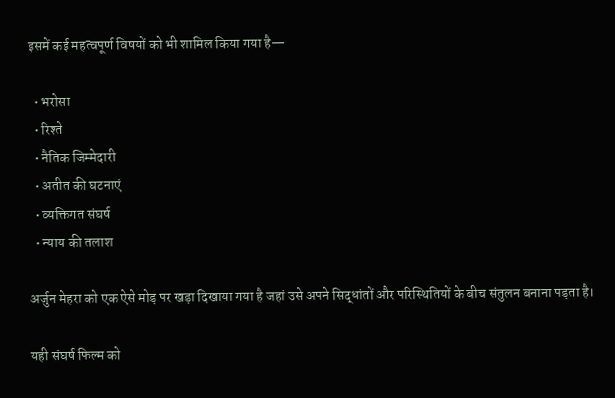इसमें कई महत्वपूर्ण विषयों को भी शामिल किया गया है—

  • भरोसा
  • रिश्ते
  • नैतिक जिम्मेदारी
  • अतीत की घटनाएं
  • व्यक्तिगत संघर्ष
  • न्याय की तलाश

अर्जुन मेहरा को एक ऐसे मोड़ पर खड़ा दिखाया गया है जहां उसे अपने सिद्धांतों और परिस्थितियों के बीच संतुलन बनाना पड़ता है।

यही संघर्ष फिल्म को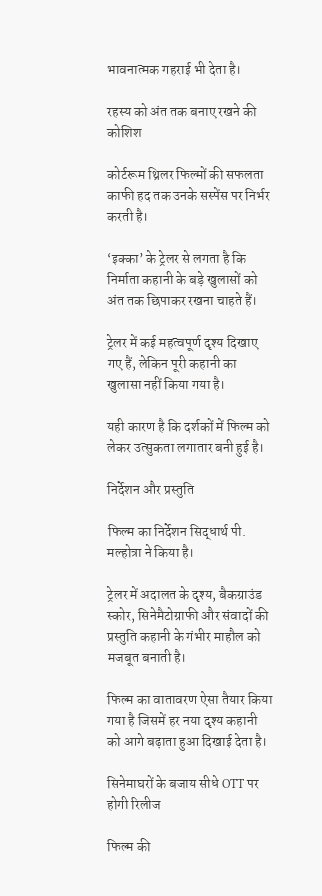भावनात्मक गहराई भी देता है।

रहस्य को अंत तक बनाए रखने की कोशिश

कोर्टरूम थ्रिलर फिल्मों की सफलता काफी हद तक उनके सस्पेंस पर निर्भर करती है।

‘इक्का’ के ट्रेलर से लगता है कि निर्माता कहानी के बड़े खुलासों को अंत तक छिपाकर रखना चाहते हैं।

ट्रेलर में कई महत्वपूर्ण दृश्य दिखाए गए हैं, लेकिन पूरी कहानी का खुलासा नहीं किया गया है।

यही कारण है कि दर्शकों में फिल्म को लेकर उत्सुकता लगातार बनी हुई है।

निर्देशन और प्रस्तुति

फिल्म का निर्देशन सिद्धार्थ पी. मल्होत्रा ने किया है।

ट्रेलर में अदालत के दृश्य, बैकग्राउंड स्कोर, सिनेमैटोग्राफी और संवादों की प्रस्तुति कहानी के गंभीर माहौल को मजबूत बनाती है।

फिल्म का वातावरण ऐसा तैयार किया गया है जिसमें हर नया दृश्य कहानी को आगे बढ़ाता हुआ दिखाई देता है।

सिनेमाघरों के बजाय सीधे OTT पर होगी रिलीज

फिल्म की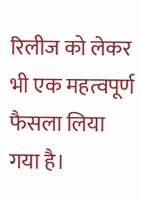रिलीज को लेकर भी एक महत्वपूर्ण फैसला लिया गया है।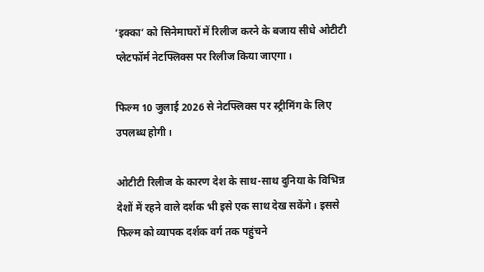‘इक्का’ को सिनेमाघरों में रिलीज करने के बजाय सीधे ओटीटी प्लेटफॉर्म नेटफ्लिक्स पर रिलीज किया जाएगा।

फिल्म 10 जुलाई 2026 से नेटफ्लिक्स पर स्ट्रीमिंग के लिए उपलब्ध होगी।

ओटीटी रिलीज के कारण देश के साथ-साथ दुनिया के विभिन्न देशों में रहने वाले दर्शक भी इसे एक साथ देख सकेंगे। इससे फिल्म को व्यापक दर्शक वर्ग तक पहुंचने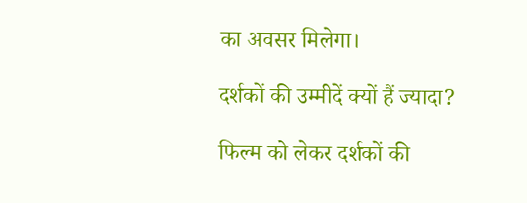का अवसर मिलेगा।

दर्शकों की उम्मीदें क्यों हैं ज्यादा?

फिल्म को लेकर दर्शकों की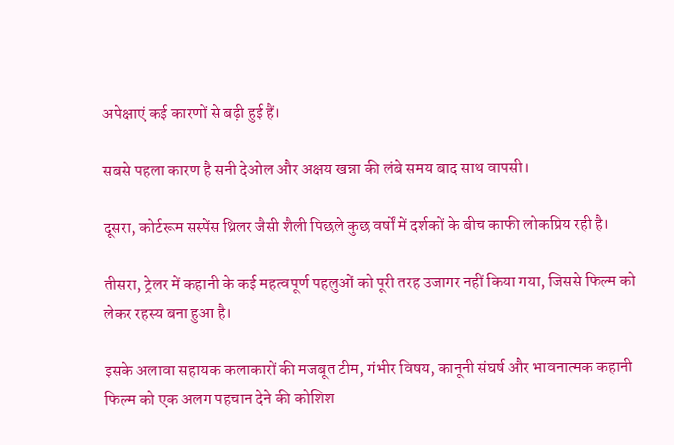अपेक्षाएं कई कारणों से बढ़ी हुई हैं।

सबसे पहला कारण है सनी देओल और अक्षय खन्ना की लंबे समय बाद साथ वापसी।

दूसरा, कोर्टरूम सस्पेंस थ्रिलर जैसी शैली पिछले कुछ वर्षों में दर्शकों के बीच काफी लोकप्रिय रही है।

तीसरा, ट्रेलर में कहानी के कई महत्वपूर्ण पहलुओं को पूरी तरह उजागर नहीं किया गया, जिससे फिल्म को लेकर रहस्य बना हुआ है।

इसके अलावा सहायक कलाकारों की मजबूत टीम, गंभीर विषय, कानूनी संघर्ष और भावनात्मक कहानी फिल्म को एक अलग पहचान देने की कोशिश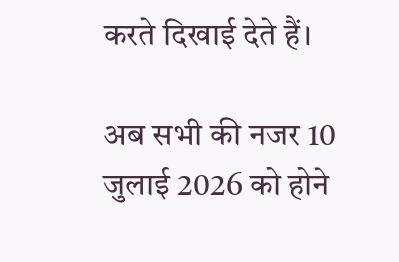करते दिखाई देते हैं।

अब सभी की नजर 10 जुलाई 2026 को होने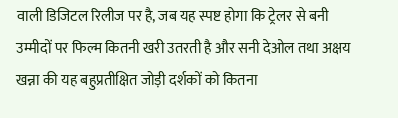वाली डिजिटल रिलीज पर है, जब यह स्पष्ट होगा कि ट्रेलर से बनी उम्मीदों पर फिल्म कितनी खरी उतरती है और सनी देओल तथा अक्षय खन्ना की यह बहुप्रतीक्षित जोड़ी दर्शकों को कितना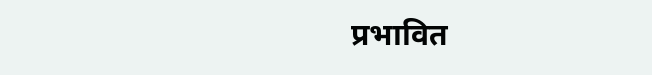प्रभावित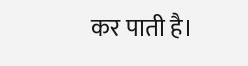कर पाती है।